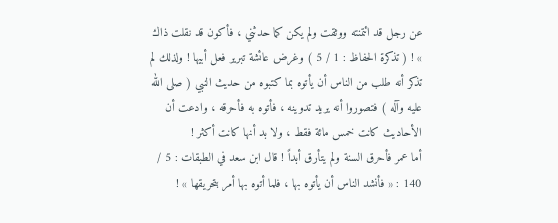عن رجل قد ائتمنته ووثقت ولم يكن كما حدثني ، فأكون قد نقلت ذاك » ! ( تذكرة الحفاظ : 1 / 5 ) وغرض عائشة تبرير فعل أبيها ! ولذلك لم تذكر أنه طلب من الناس أن يأتوه بما كتبوه من حديث النبي ( صلى الله عليه وآله ) فتصوروا أنه يريد تدوينه ، فأتوه به فأحرقه ، وادعت أن الأحاديث كانت خمس مائة فقط ، ولا بد أنها كانت أكثر !
أما عمر فأحرق السنة ولم يتأرق أبداً ! قال ابن سعد في الطبقات : 5 / 140 : « فأنشد الناس أن يأتوه بها ، فلما أتوه بها أمر بتحريقها » !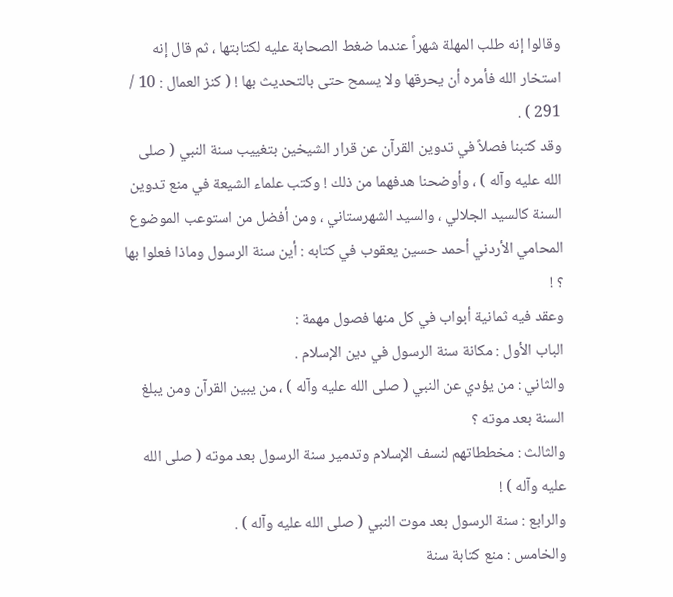وقالوا إنه طلب المهلة شهراً عندما ضغط الصحابة عليه لكتابتها ، ثم قال إنه استخار الله فأمره أن يحرقها ولا يسمح حتى بالتحديث بها ! ( كنز العمال : 10 / 291 ) .
وقد كتبنا فصلاً في تدوين القرآن عن قرار الشيخين بتغييب سنة النبي ( صلى الله عليه وآله ) ، وأوضحنا هدفهما من ذلك ! وكتب علماء الشيعة في منع تدوين السنة كالسيد الجلالي ، والسيد الشهرستاني ، ومن أفضل من استوعب الموضوع المحامي الأردني أحمد حسين يعقوب في كتابه : أين سنة الرسول وماذا فعلوا بها ؟ !
وعقد فيه ثمانية أبواب في كل منها فصول مهمة :
الباب الأول : مكانة سنة الرسول في دين الإسلام .
والثاني : من يؤدي عن النبي ( صلى الله عليه وآله ) ، من يبين القرآن ومن يبلغ السنة بعد موته ؟
والثالث : مخططاتهم لنسف الإسلام وتدمير سنة الرسول بعد موته ( صلى الله عليه وآله ) !
والرابع : سنة الرسول بعد موت النبي ( صلى الله عليه وآله ) .
والخامس : منع كتابة سنة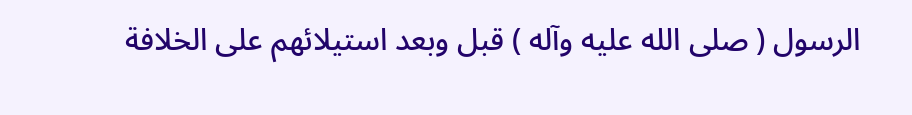الرسول ( صلى الله عليه وآله ) قبل وبعد استيلائهم على الخلافة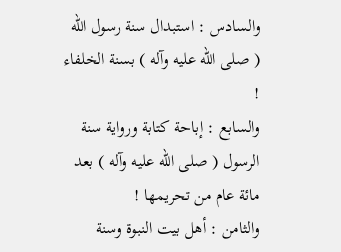والسادس : استبدال سنة رسول الله ( صلى الله عليه وآله ) بسنة الخلفاء !
والسابع : إباحة كتابة ورواية سنة الرسول ( صلى الله عليه وآله ) بعد مائة عام من تحريمها !
والثامن : أهل بيت النبوة وسنة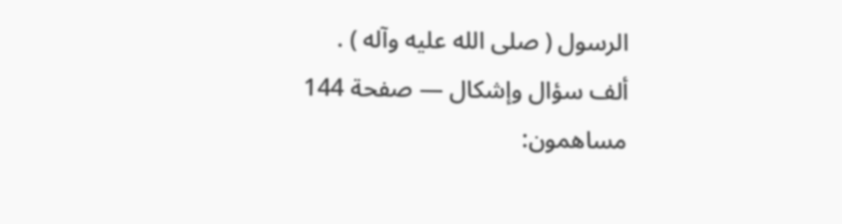الرسول ( صلى الله عليه وآله ) .
ألف سؤال وإشكال — صفحة 144
مساهمون: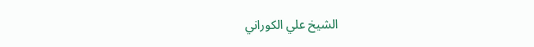الشيخ علي الكوراني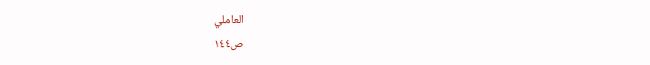العاملي
ص١٤٤